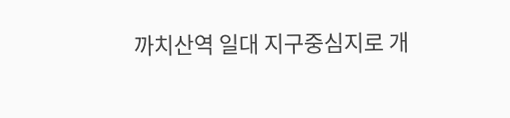까치산역 일대 지구중심지로 개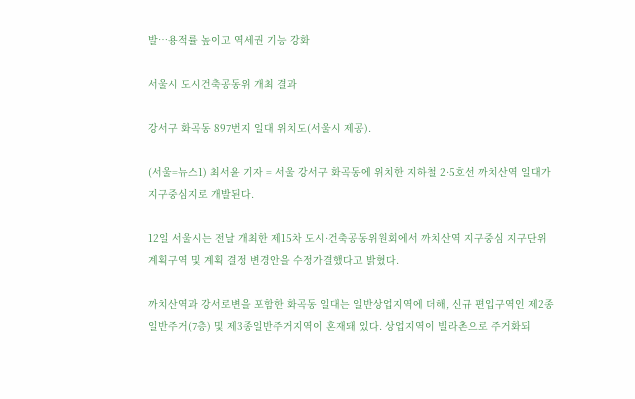발…용적률 높이고 역세권 기능 강화

서울시 도시건축공동위 개최 결과

강서구 화곡동 897번지 일대 위치도(서울시 제공).

(서울=뉴스1) 최서윤 기자 = 서울 강서구 화곡동에 위치한 지하철 2·5호선 까치산역 일대가 지구중심지로 개발된다.

12일 서울시는 전날 개최한 제15차 도시·건축공동위원회에서 까치산역 지구중심 지구단위계획구역 및 계획 결정 변경안을 수정가결했다고 밝혔다.

까치산역과 강서로변을 포함한 화곡동 일대는 일반상업지역에 더해, 신규 편입구역인 제2종일반주거(7층) 및 제3종일반주거지역이 혼재돼 있다. 상업지역이 빌라촌으로 주거화되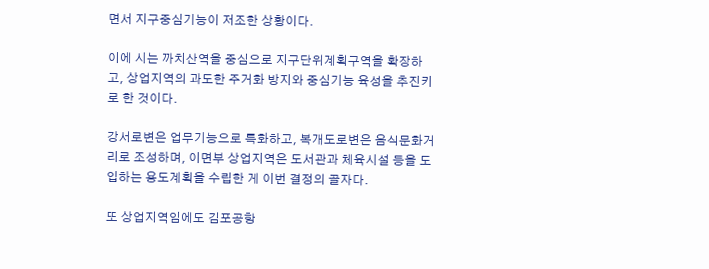면서 지구중심기능이 저조한 상황이다.

이에 시는 까치산역을 중심으로 지구단위계획구역을 확장하고, 상업지역의 과도한 주거화 방지와 중심기능 육성을 추진키로 한 것이다.

강서로변은 업무기능으로 특화하고, 복개도로변은 음식문화거리로 조성하며, 이면부 상업지역은 도서관과 체육시설 등을 도입하는 용도계획을 수립한 게 이번 결정의 골자다.

또 상업지역임에도 김포공항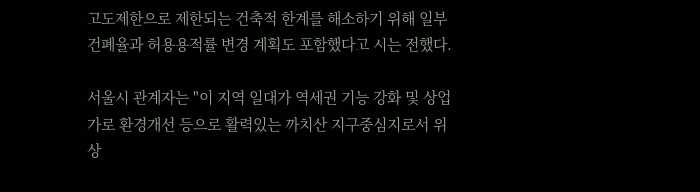고도제한으로 제한되는 건축적 한계를 해소하기 위해 일부 건폐율과 허용용적률 변경 계획도 포함했다고 시는 전했다.

서울시 관계자는 "이 지역 일대가 역세권 기능 강화 및 상업가로 환경개선 등으로 활력있는 까치산 지구중심지로서 위상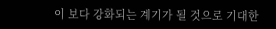이 보다 강화되는 계기가 될 것으로 기대한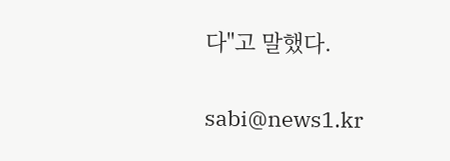다"고 말했다.

sabi@news1.kr